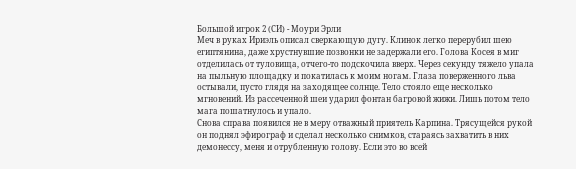Большой игрок 2 (СИ) - Моури Эрли
Меч в руках Ириэль описал сверкающую дугу. Клинок легко перерубил шею египтянина, даже хрустнувшие позвонки не задержали его. Голова Косея в миг отделилась от туловища, отчего-то подскочила вверх. Через секунду тяжело упала на пыльную площадку и покатилась к моим ногам. Глаза поверженного льва остывали, пусто глядя на заходящее солнце. Тело стояло еще несколько мгновений. Из рассеченной шеи ударил фонтан багровой жижи. Лишь потом тело мага пошатнулось и упало.
Снова справа появился не в меру отважный приятель Карпина. Трясущейся рукой он поднял эфирограф и сделал несколько снимков, стараясь захватить в них демонессу, меня и отрубленную голову. Если это во всей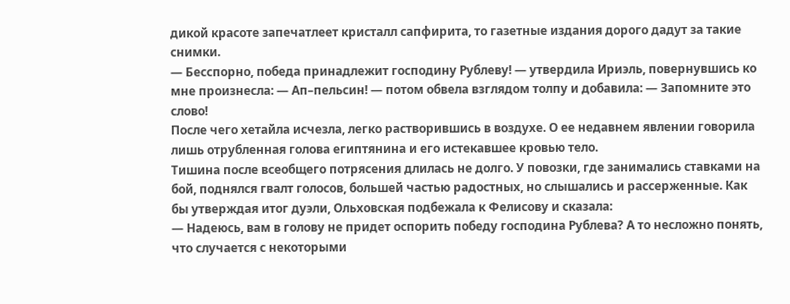дикой красоте запечатлеет кристалл сапфирита, то газетные издания дорого дадут за такие снимки.
— Бесспорно, победа принадлежит господину Рублеву! — утвердила Ириэль, повернувшись ко мне произнесла: — Ап–пельсин! — потом обвела взглядом толпу и добавила: — Запомните это слово!
После чего хетайла исчезла, легко растворившись в воздухе. О ее недавнем явлении говорила лишь отрубленная голова египтянина и его истекавшее кровью тело.
Тишина после всеобщего потрясения длилась не долго. У повозки, где занимались ставками на бой, поднялся гвалт голосов, большей частью радостных, но слышались и рассерженные. Как бы утверждая итог дуэли, Ольховская подбежала к Фелисову и сказала:
— Надеюсь, вам в голову не придет оспорить победу господина Рублева? А то несложно понять, что случается с некоторыми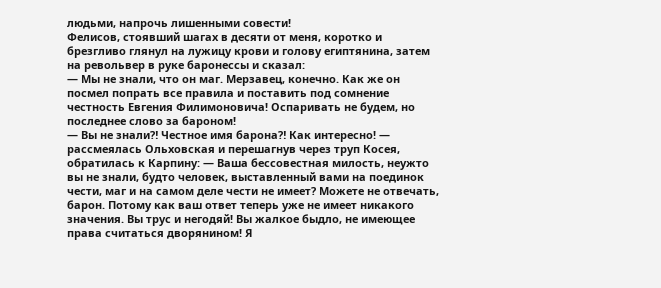людьми, напрочь лишенными совести!
Фелисов, стоявший шагах в десяти от меня, коротко и брезгливо глянул на лужицу крови и голову египтянина, затем на револьвер в руке баронессы и сказал:
— Мы не знали, что он маг. Мерзавец, конечно. Как же он посмел попрать все правила и поставить под сомнение честность Евгения Филимоновича! Оспаривать не будем, но последнее слово за бароном!
— Вы не знали⁈ Честное имя барона⁈ Как интересно! — рассмеялась Ольховская и перешагнув через труп Косея, обратилась к Карпину: — Ваша бессовестная милость, неужто вы не знали, будто человек, выставленный вами на поединок чести, маг и на самом деле чести не имеет? Можете не отвечать, барон. Потому как ваш ответ теперь уже не имеет никакого значения. Вы трус и негодяй! Вы жалкое быдло, не имеющее права считаться дворянином! Я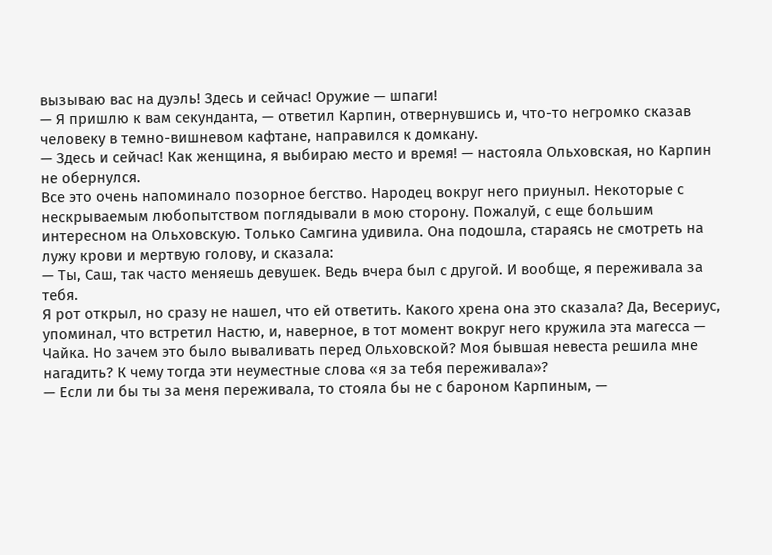вызываю вас на дуэль! Здесь и сейчас! Оружие — шпаги!
— Я пришлю к вам секунданта, — ответил Карпин, отвернувшись и, что-то негромко сказав человеку в темно-вишневом кафтане, направился к домкану.
— Здесь и сейчас! Как женщина, я выбираю место и время! — настояла Ольховская, но Карпин не обернулся.
Все это очень напоминало позорное бегство. Народец вокруг него приуныл. Некоторые с нескрываемым любопытством поглядывали в мою сторону. Пожалуй, с еще большим интересном на Ольховскую. Только Самгина удивила. Она подошла, стараясь не смотреть на лужу крови и мертвую голову, и сказала:
— Ты, Саш, так часто меняешь девушек. Ведь вчера был с другой. И вообще, я переживала за тебя.
Я рот открыл, но сразу не нашел, что ей ответить. Какого хрена она это сказала? Да, Весериус, упоминал, что встретил Настю, и, наверное, в тот момент вокруг него кружила эта магесса — Чайка. Но зачем это было вываливать перед Ольховской? Моя бывшая невеста решила мне нагадить? К чему тогда эти неуместные слова «я за тебя переживала»?
— Если ли бы ты за меня переживала, то стояла бы не с бароном Карпиным, —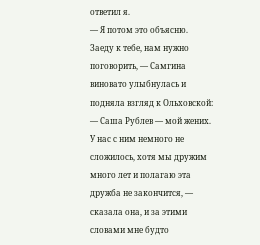ответил я.
— Я потом это объясню. Заеду к тебе, нам нужно поговорить, — Самгина виновато улыбнулась и подняла взгляд к Ольховской: — Саша Рублев — мой жених. У нас с ним немного не сложилось, хотя мы дружим много лет и полагаю эта дружба не закончится, — сказала она, и за этими словами мне будто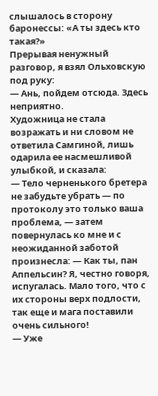слышалось в сторону баронессы: «А ты здесь кто такая?»
Прерывая ненужный разговор, я взял Ольховскую под руку:
— Ань, пойдем отсюда. Здесь неприятно.
Художница не стала возражать и ни словом не ответила Самгиной, лишь одарила ее насмешливой улыбкой, и сказала:
— Тело черненького бретера не забудьте убрать — по протоколу это только ваша проблема, — затем повернулась ко мне и с неожиданной заботой произнесла: — Как ты, пан Аппельсин? Я, честно говоря, испугалась. Мало того, что с их стороны верх подлости, так еще и мага поставили очень сильного!
— Уже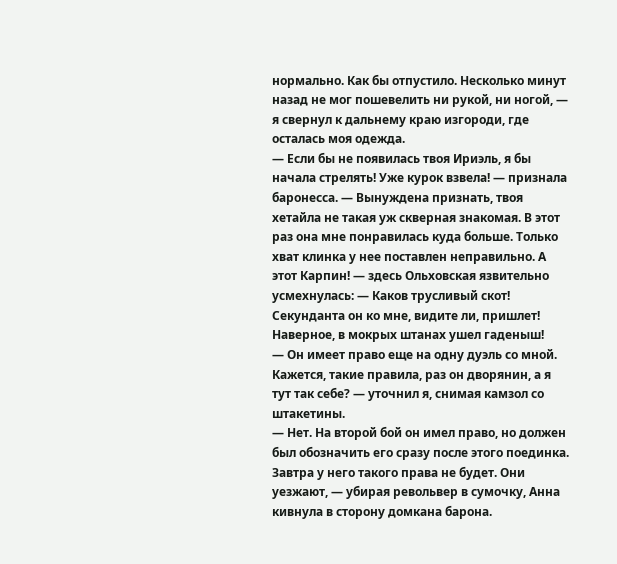нормально. Как бы отпустило. Несколько минут назад не мог пошевелить ни рукой, ни ногой, — я свернул к дальнему краю изгороди, где осталась моя одежда.
— Если бы не появилась твоя Ириэль, я бы начала стрелять! Уже курок взвела! — признала баронесса. — Вынуждена признать, твоя хетайла не такая уж скверная знакомая. В этот раз она мне понравилась куда больше. Только хват клинка у нее поставлен неправильно. А этот Карпин! — здесь Ольховская язвительно усмехнулась: — Каков трусливый скот! Секунданта он ко мне, видите ли, пришлет! Наверное, в мокрых штанах ушел гаденыш!
— Он имеет право еще на одну дуэль со мной. Кажется, такие правила, раз он дворянин, а я тут так себе? — уточнил я, снимая камзол со штакетины.
— Нет. На второй бой он имел право, но должен был обозначить его сразу после этого поединка. Завтра у него такого права не будет. Они уезжают, — убирая револьвер в сумочку, Анна кивнула в сторону домкана барона.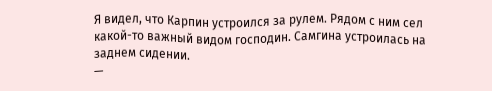Я видел, что Карпин устроился за рулем. Рядом с ним сел какой-то важный видом господин. Самгина устроилась на заднем сидении.
—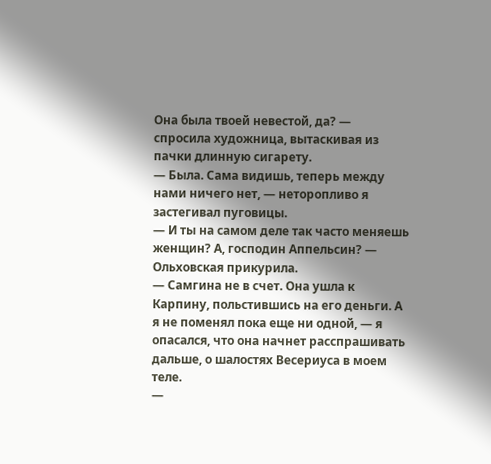Она была твоей невестой, да? — спросила художница, вытаскивая из пачки длинную сигарету.
— Была. Сама видишь, теперь между нами ничего нет, — неторопливо я застегивал пуговицы.
— И ты на самом деле так часто меняешь женщин? А, господин Аппельсин? — Ольховская прикурила.
— Самгина не в счет. Она ушла к Карпину, польстившись на его деньги. А я не поменял пока еще ни одной, — я опасался, что она начнет расспрашивать дальше, о шалостях Весериуса в моем теле.
—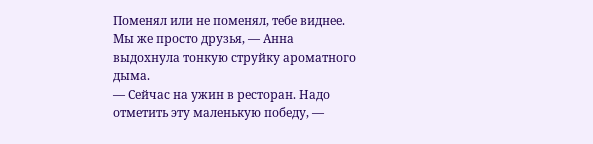Поменял или не поменял, тебе виднее. Мы же просто друзья, — Анна выдохнула тонкую струйку ароматного дыма.
— Сейчас на ужин в ресторан. Надо отметить эту маленькую победу, —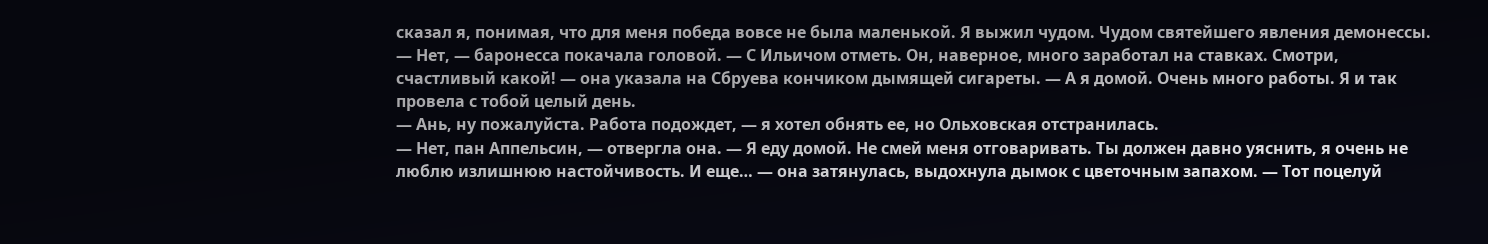сказал я, понимая, что для меня победа вовсе не была маленькой. Я выжил чудом. Чудом святейшего явления демонессы.
— Нет, — баронесса покачала головой. — С Ильичом отметь. Он, наверное, много заработал на ставках. Смотри, счастливый какой! — она указала на Сбруева кончиком дымящей сигареты. — А я домой. Очень много работы. Я и так провела с тобой целый день.
— Ань, ну пожалуйста. Работа подождет, — я хотел обнять ее, но Ольховская отстранилась.
— Нет, пан Аппельсин, — отвергла она. — Я еду домой. Не смей меня отговаривать. Ты должен давно уяснить, я очень не люблю излишнюю настойчивость. И еще… — она затянулась, выдохнула дымок с цветочным запахом. — Тот поцелуй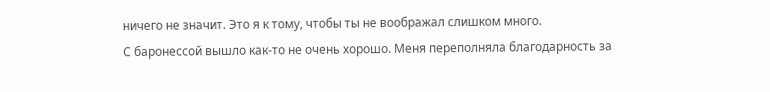ничего не значит. Это я к тому, чтобы ты не воображал слишком много.
С баронессой вышло как-то не очень хорошо. Меня переполняла благодарность за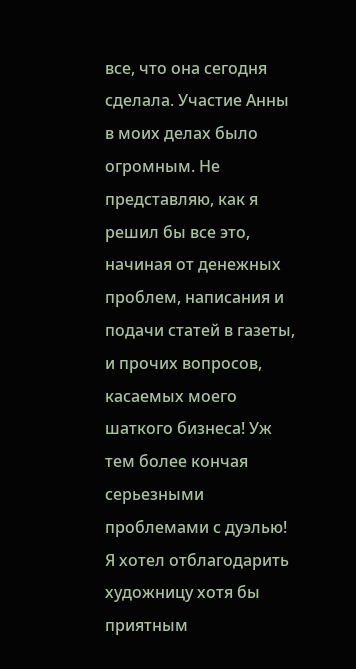все, что она сегодня сделала. Участие Анны в моих делах было огромным. Не представляю, как я решил бы все это, начиная от денежных проблем, написания и подачи статей в газеты, и прочих вопросов, касаемых моего шаткого бизнеса! Уж тем более кончая серьезными проблемами с дуэлью! Я хотел отблагодарить художницу хотя бы приятным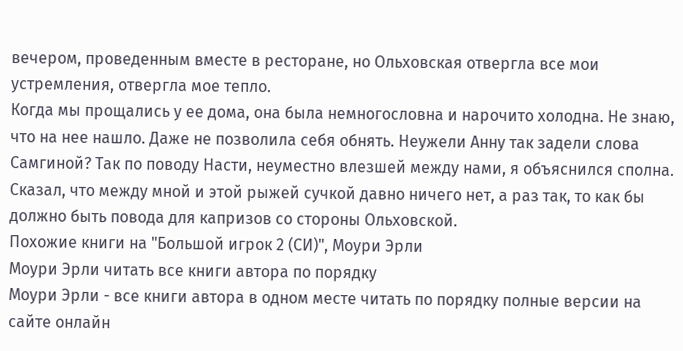вечером, проведенным вместе в ресторане, но Ольховская отвергла все мои устремления, отвергла мое тепло.
Когда мы прощались у ее дома, она была немногословна и нарочито холодна. Не знаю, что на нее нашло. Даже не позволила себя обнять. Неужели Анну так задели слова Самгиной? Так по поводу Насти, неуместно влезшей между нами, я объяснился сполна. Сказал, что между мной и этой рыжей сучкой давно ничего нет, а раз так, то как бы должно быть повода для капризов со стороны Ольховской.
Похожие книги на "Большой игрок 2 (СИ)", Моури Эрли
Моури Эрли читать все книги автора по порядку
Моури Эрли - все книги автора в одном месте читать по порядку полные версии на сайте онлайн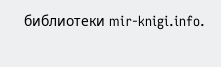библиотеки mir-knigi.info.